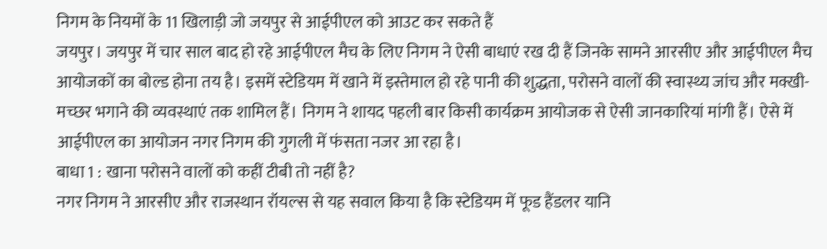निगम के नियमों के 11 खिलाड़ी जो जयपुर से आईपीएल को आउट कर सकते हैं
जयपुर। जयपुर में चार साल बाद हो रहे आईपीएल मैच के लिए निगम ने ऐसी बाधाएं रख दी हैं जिनके सामने आरसीए और आईपीएल मैच आयोजकों का बोल्ड होना तय है। इसमें स्टेडियम में खाने में इस्तेमाल हो रहे पानी की शुद्धता, परोसने वालों की स्वास्थ्य जांच और मक्खी-मच्छर भगाने की व्यवस्थाएं तक शामिल हैं। निगम ने शायद पहली बार किसी कार्यक्रम आयोजक से ऐसी जानकारियां मांगी हैं। ऐसे में आईपीएल का आयोजन नगर निगम की गुगली में फंसता नजर आ रहा है।
बाधा 1 : खाना परोसने वालों को कहीं टीबी तो नहीं है?
नगर निगम ने आरसीए और राजस्थान रॉयल्स से यह सवाल किया है कि स्टेडियम में फूड हैंडलर यानि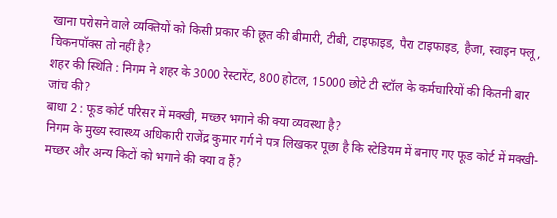खाना परोसने वाले व्यक्तियों को किसी प्रकार की छूत की बीमारी, टीबी, टाइफाइड, पैरा टाइफाइड, हैजा, स्वाइन फ्लू, चिकनपॉक्स तो नहीं है?
शहर की स्थिति : निगम ने शहर के 3000 रेस्टारेंट, 800 होटल, 15000 छोटे टी स्टॉल के कर्मचारियों की कितनी बार जांच की?
बाधा 2 : फूड कोर्ट परिसर में मक्खी, मच्छर भगाने की क्या व्यवस्था है?
निगम के मुख्य स्वास्थ्य अधिकारी राजेंद्र कुमार गर्ग ने पत्र लिखकर पूछा है कि स्टेडियम में बनाए गए फूड कोर्ट में मक्खी-मच्छर और अन्य किटों को भगाने की क्या व हैं?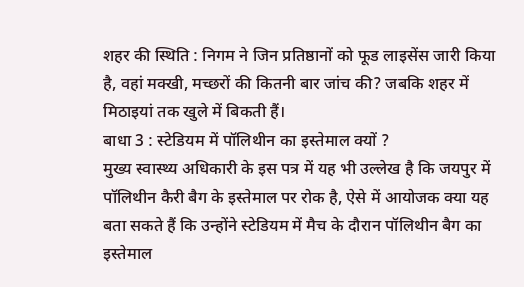शहर की स्थिति : निगम ने जिन प्रतिष्ठानों को फूड लाइसेंस जारी किया है, वहां मक्खी, मच्छरों की कितनी बार जांच की? जबकि शहर में मिठाइयां तक खुले में बिकती हैं।
बाधा 3 : स्टेडियम में पॉलिथीन का इस्तेमाल क्यों ?
मुख्य स्वास्थ्य अधिकारी के इस पत्र में यह भी उल्लेख है कि जयपुर में पॉलिथीन कैरी बैग के इस्तेमाल पर रोक है, ऐसे में आयोजक क्या यह बता सकते हैं कि उन्होंने स्टेडियम में मैच के दौरान पॉलिथीन बैग का इस्तेमाल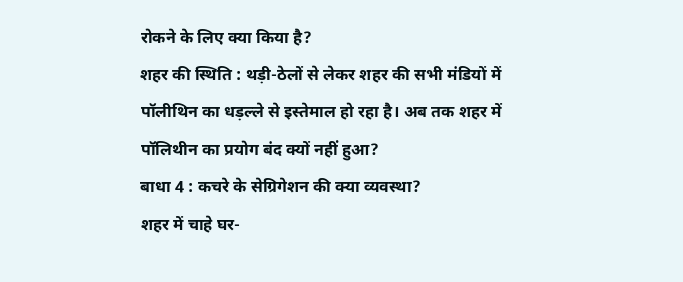रोकने के लिए क्या किया है?
शहर की स्थिति : थड़ी-ठेलों से लेकर शहर की सभी मंडियों में पॉलीथिन का धड़ल्ले से इस्तेमाल हो रहा है। अब तक शहर में पॉलिथीन का प्रयोग बंद क्यों नहीं हुआ?
बाधा 4 : कचरे के सेग्रिगेशन की क्या व्यवस्था?
शहर में चाहे घर-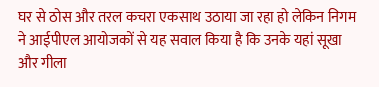घर से ठोस और तरल कचरा एकसाथ उठाया जा रहा हो लेकिन निगम ने आईपीएल आयोजकों से यह सवाल किया है कि उनके यहां सूखा और गीला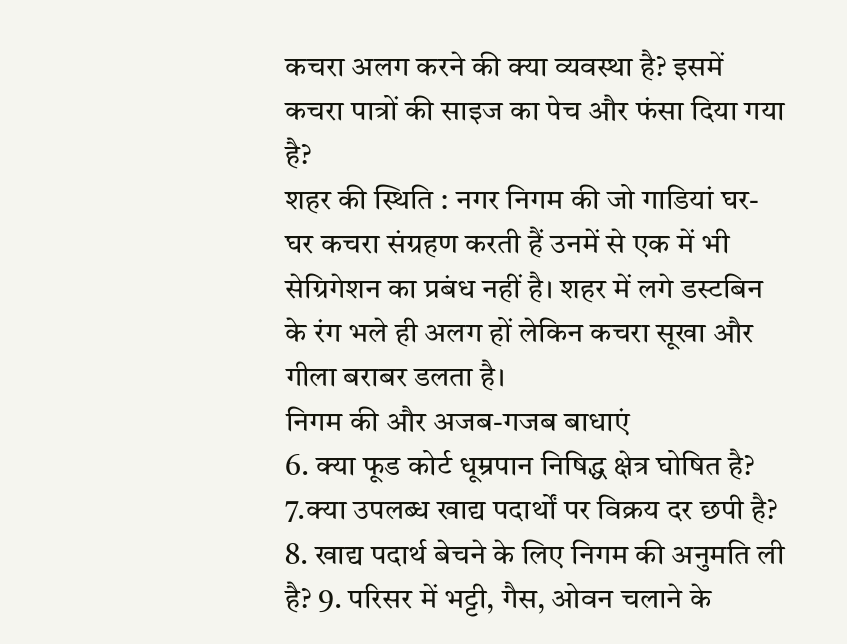कचरा अलग करने की क्या व्यवस्था है? इसमें कचरा पात्रों की साइज का पेच और फंसा दिया गया है?
शहर की स्थिति : नगर निगम की जो गाडियां घर-घर कचरा संग्रहण करती हैं उनमें से एक में भी सेग्रिगेशन का प्रबंध नहीं है। शहर में लगे डस्टबिन के रंग भले ही अलग हों लेकिन कचरा सूखा और गीला बराबर डलता है।
निगम की और अजब-गजब बाधाएं
6. क्या फूड कोर्ट धूम्रपान निषिद्ध क्षेत्र घोषित है? 7.क्या उपलब्ध खाद्य पदार्थों पर विक्रय दर छपी है? 8. खाद्य पदार्थ बेचने के लिए निगम की अनुमति ली है? 9. परिसर में भट्टी, गैस, ओवन चलाने के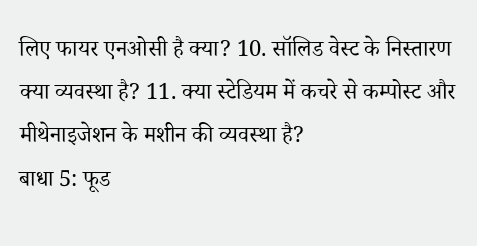लिए फायर एनओसी है क्या? 10. सॉलिड वेस्ट के निस्तारण क्या व्यवस्था है? 11. क्या स्टेडियम में कचरे से कम्पोस्ट और मीथेनाइजेशन के मशीन की व्यवस्था है?
बाधा 5: फूड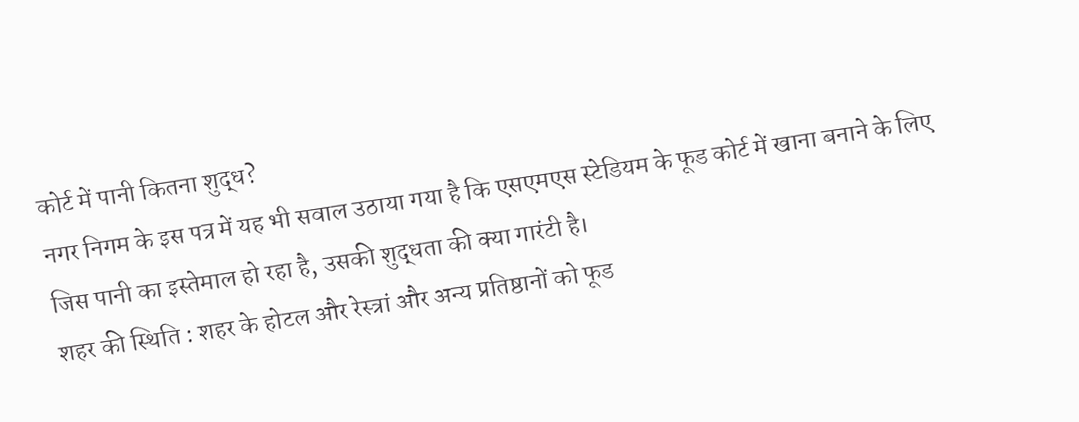कोर्ट में पानी कितना शुद्ध?
नगर निगम के इस पत्र में यह भी सवाल उठाया गया है कि एसएमएस स्टेडियम के फूड कोर्ट में खाना बनाने के लिए जिस पानी का इस्तेमाल हो रहा है, उसकी शुद्धता की क्या गारंटी है।
शहर की स्थिति : शहर के होटल और रेस्त्रां और अन्य प्रतिष्ठानों को फूड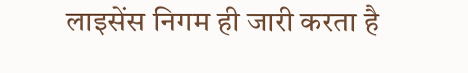लाइसेंस निगम ही जारी करता है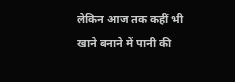लेकिन आज तक कहीं भी खाने बनाने में पानी की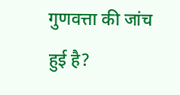गुणवत्ता की जांच हुई है?